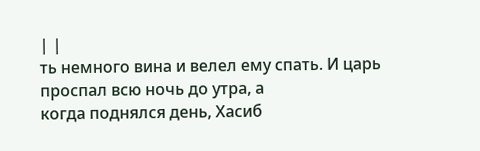| |
ть немного вина и велел ему спать. И царь проспал всю ночь до утра, а
когда поднялся день, Хасиб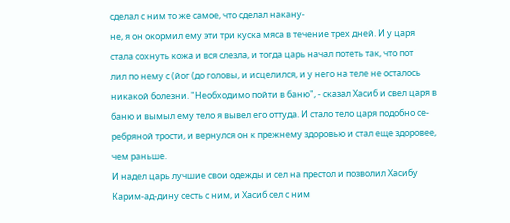сделал с ним то же самое, что сделал накану-
не, я он окормил ему эти три куска мяса в течение трех дней. И у царя
стала сохнуть кожа и вся слезла, и тогда царь начал потеть так, что пот
лил по нему с (йог (до головы, и исцелился, и у него на теле не осталось
никакой болезни. "Необходимо пойти в баню", - сказал Хасиб и свел царя в
баню и вымыл ему тело я вывел его оттуда. И стало тело царя подобно се-
ребряной трости, и вернулся он к прежнему здоровью и стал еще здоровее,
чем раньше.
И надел царь лучшие свои одежды и сел на престол и позволил Хасибу
Карим-ад-дину сесть с ним, и Хасиб сел с ним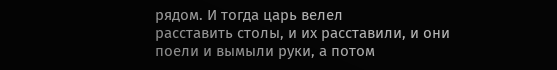рядом. И тогда царь велел
расставить столы, и их расставили, и они поели и вымыли руки, а потом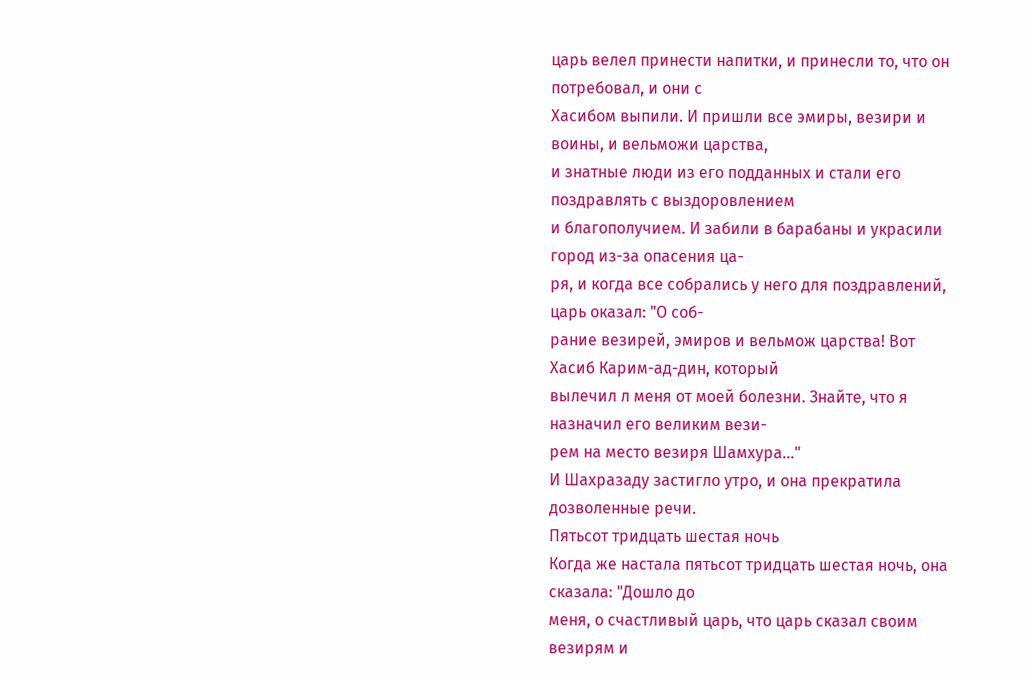царь велел принести напитки, и принесли то, что он потребовал, и они с
Хасибом выпили. И пришли все эмиры, везири и воины, и вельможи царства,
и знатные люди из его подданных и стали его поздравлять с выздоровлением
и благополучием. И забили в барабаны и украсили город из-за опасения ца-
ря, и когда все собрались у него для поздравлений, царь оказал: "О соб-
рание везирей, эмиров и вельмож царства! Вот Хасиб Карим-ад-дин, который
вылечил л меня от моей болезни. Знайте, что я назначил его великим вези-
рем на место везиря Шамхура..."
И Шахразаду застигло утро, и она прекратила дозволенные речи.
Пятьсот тридцать шестая ночь
Когда же настала пятьсот тридцать шестая ночь, она сказала: "Дошло до
меня, о счастливый царь, что царь сказал своим везирям и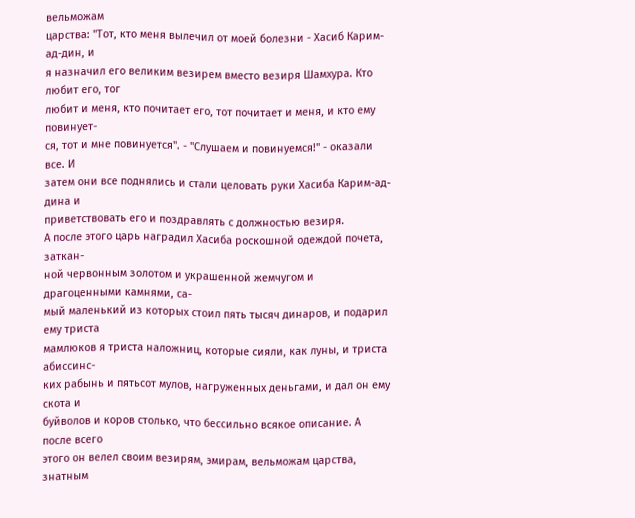вельможам
царства: "Тот, кто меня вылечил от моей болезни - Хасиб Карим-ад-дин, и
я назначил его великим везирем вместо везиря Шамхура. Кто любит его, тог
любит и меня, кто почитает его, тот почитает и меня, и кто ему повинует-
ся, тот и мне повинуется". - "Слушаем и повинуемся!" - оказали все. И
затем они все поднялись и стали целовать руки Хасиба Карим-ад-дина и
приветствовать его и поздравлять с должностью везиря.
А после этого царь наградил Хасиба роскошной одеждой почета, заткан-
ной червонным золотом и украшенной жемчугом и драгоценными камнями, са-
мый маленький из которых стоил пять тысяч динаров, и подарил ему триста
мамлюков я триста наложниц, которые сияли, как луны, и триста абиссинс-
ких рабынь и пятьсот мулов, нагруженных деньгами, и дал он ему скота и
буйволов и коров столько, что бессильно всякое описание. А после всего
этого он велел своим везирям, эмирам, вельможам царства, знатным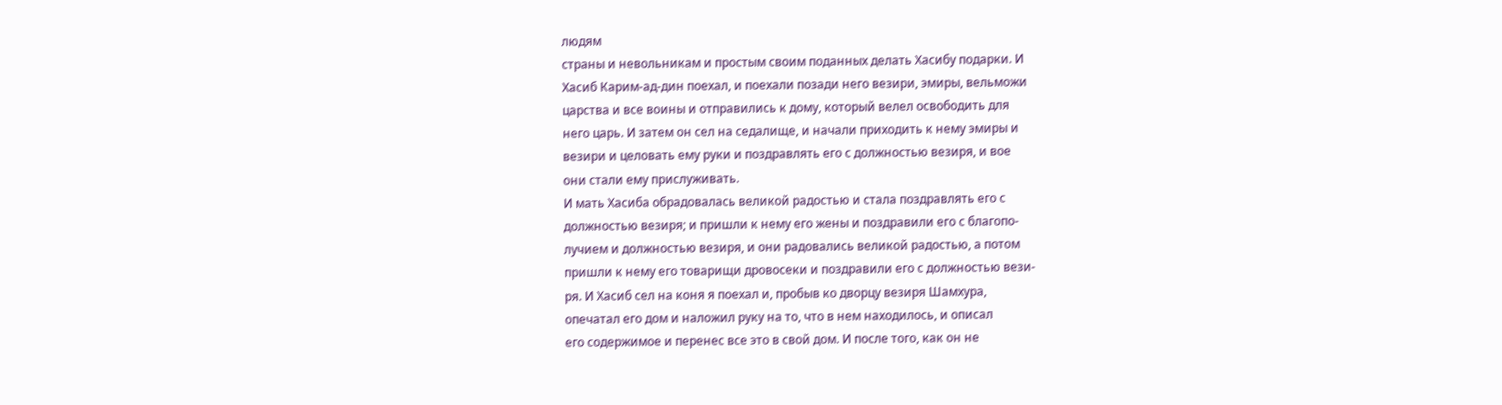людям
страны и невольникам и простым своим поданных делать Хасибу подарки. И
Хасиб Карим-ад-дин поехал, и поехали позади него везири, эмиры, вельможи
царства и все воины и отправились к дому, который велел освободить для
него царь. И затем он сел на седалище, и начали приходить к нему эмиры и
везири и целовать ему руки и поздравлять его с должностью везиря, и вое
они стали ему прислуживать.
И мать Хасиба обрадовалась великой радостью и стала поздравлять его с
должностью везиря; и пришли к нему его жены и поздравили его с благопо-
лучием и должностью везиря, и они радовались великой радостью, а потом
пришли к нему его товарищи дровосеки и поздравили его с должностью вези-
ря. И Хасиб сел на коня я поехал и, пробыв ко дворцу везиря Шамхура,
опечатал его дом и наложил руку на то, что в нем находилось, и описал
его содержимое и перенес все это в свой дом. И после того, как он не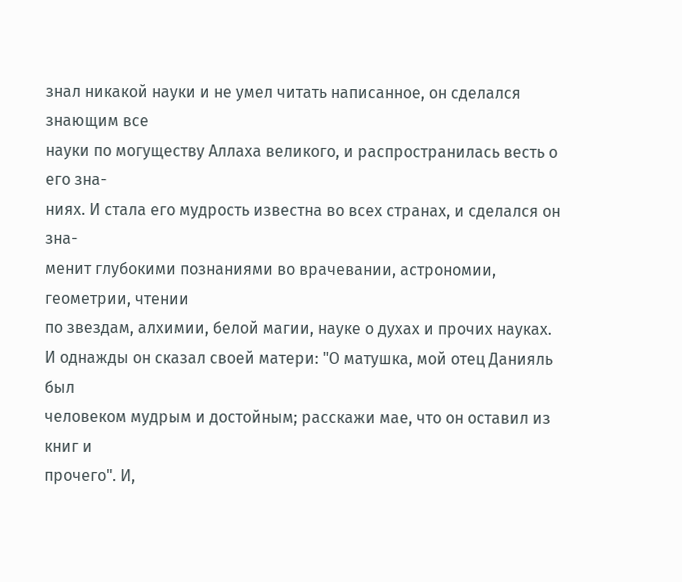знал никакой науки и не умел читать написанное, он сделался знающим все
науки по могуществу Аллаха великого, и распространилась весть о его зна-
ниях. И стала его мудрость известна во всех странах, и сделался он зна-
менит глубокими познаниями во врачевании, астрономии, геометрии, чтении
по звездам, алхимии, белой магии, науке о духах и прочих науках.
И однажды он сказал своей матери: "О матушка, мой отец Данияль был
человеком мудрым и достойным; расскажи мае, что он оставил из книг и
прочего". И,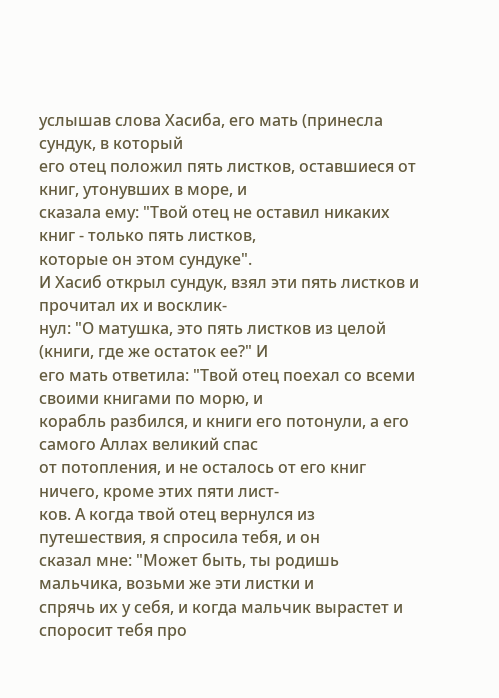услышав слова Хасиба, его мать (принесла сундук, в который
его отец положил пять листков, оставшиеся от книг, утонувших в море, и
сказала ему: "Твой отец не оставил никаких книг - только пять листков,
которые он этом сундуке".
И Хасиб открыл сундук, взял эти пять листков и прочитал их и восклик-
нул: "О матушка, это пять листков из целой (книги, где же остаток ее?" И
его мать ответила: "Твой отец поехал со всеми своими книгами по морю, и
корабль разбился, и книги его потонули, а его самого Аллах великий спас
от потопления, и не осталось от его книг ничего, кроме этих пяти лист-
ков. А когда твой отец вернулся из путешествия, я спросила тебя, и он
сказал мне: "Может быть, ты родишь мальчика, возьми же эти листки и
спрячь их у себя, и когда мальчик вырастет и споросит тебя про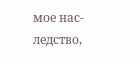мое нас-
ледство,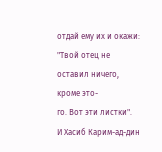отдай ему их и окажи: "Твой отец не оставил ничего, кроме это-
го. Вот эти листки".
И Хасиб Карим-ад-дин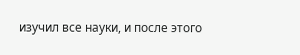изучил все науки, и после этого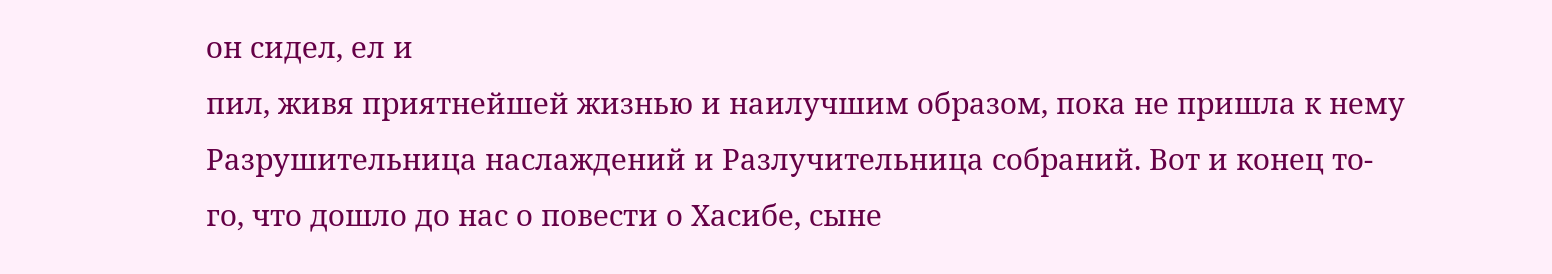он сидел, ел и
пил, живя приятнейшей жизнью и наилучшим образом, пока не пришла к нему
Разрушительница наслаждений и Разлучительница собраний. Вот и конец то-
го, что дошло до нас о повести о Хасибе, сыне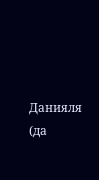Данияля (да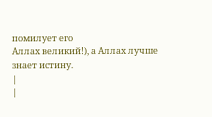помилует его
Аллах великий!), а Аллах лучше знает истину.
|
|